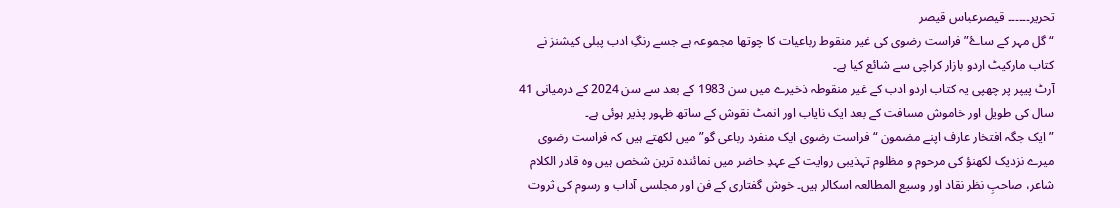تحریر۔۔۔۔۔۔ قیصرعباس قیصر
“گل مہر کے ساۓ” فراست رضوی کی غیر منقوط رباعیات کا چوتھا مجموعہ ہے جسے رنگِ ادب پبلی کیشنز نے کتاب مارکیٹ اردو بازار کراچی سے شائع کیا ہے۔
آرٹ پیپر پر چھپی یہ کتاب اردو ادب کے غیر منقوطہ ذخیرے میں سن 1983 کے بعد سے سن 2024 کے درمیانی 41 سال کی طویل اور خاموش مسافت کے بعد ایک نایاب اور انمٹ نقوش کے ساتھ ظہور پذیر ہوئی ہے۔
” ایک جگہ افتخار عارف اپنے مضمون “فراست رضوی ایک منفرد رباعی گو” میں لکھتے ہیں کہ فراست رضوی میرے نزدیک لکھنؤ کی مرحوم و مظلوم تہذیبی روایت کے عہدِ حاضر میں نمائندہ ترین شخص ہیں وہ قادر الکلام شاعر، صاحبِ نظر نقاد اور وسیع المطالعہ اسکالر ہیں۔ خوش گفتاری کے فن اور مجلسی آداب و رسوم کی ثروت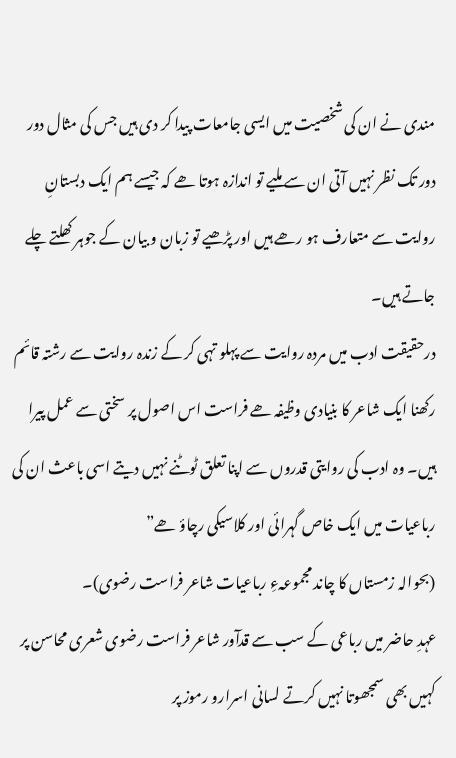مندی نے ان کی شخصیت میں ایسی جامعات پیدا کر دی ہیں جس کی مثال دور دور تک نظر نہیں آتی ان سے ملیے تو اندازہ ہوتا ھے کہ جیسے ہم ایک دبستانِ روایت سے متعارف ہو رھے ہیں اور پڑھیے تو زبان و بیان کے جوہر کھلتے چلے جاتے ہیں۔
درحقیقت ادب میں مردہ روایت سے پہلو تہی کر کے زندہ روایت سے رشتہ قائم رکھنا ایک شاعر کا بنیادی وظیفہ ھے فراست اس اصول پر سختی سے عمل پیرا ہیں۔ وہ ادب کی روایتی قدروں سے اپنا تعلق ٹوٹنے نہیں دیتے اسی باعث ان کی رباعیات میں ایک خاص گہرائی اور کلاسیکی رچاؤ ھے”
(بحوالہ زمستاں کا چاند مجموعہءِ رباعیات شاعر فراست رضوی)۔
عہدِ حاضر میں رباعی کے سب سے قدآور شاعر فراست رضوی شعری محاسن پر کہیں بھی سمجھوتا نہیں کرتے لسانی اسرارو رموز پر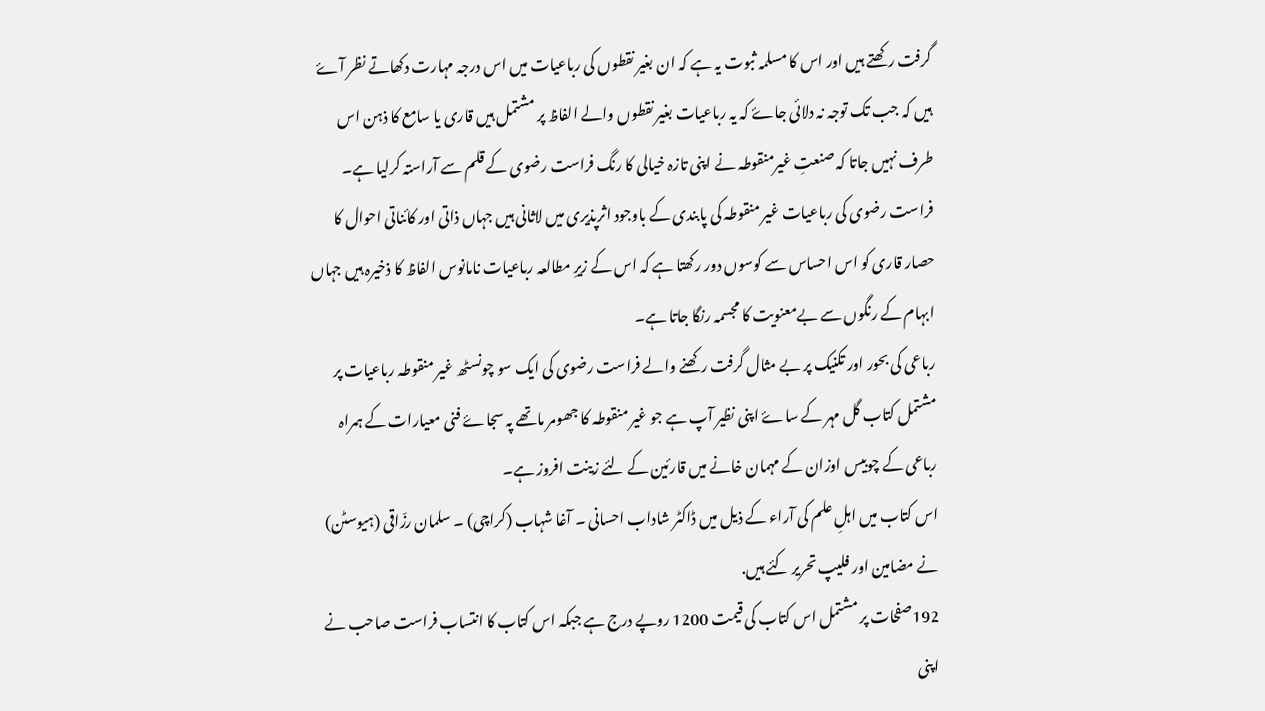گرفت رکھتے ہیں اور اس کا مسلمہ ثبوت یہ ہے کہ ان بغیر نقطوں کی رباعیات میں اس درجہ مہارت دکھاتے نظر آۓ ہیں کہ جب تک توجہ نہ دلائی جاۓ کہ یہ رباعیات بغیر نقطوں والے الفاظ پر مشتمل ہیں قاری یا سامع کا ذہن اس طرف نہیں جاتا کہ صنعتِ غیرمنقوطہ نے اپنی تازہ خیالی کا رنگ فراست رضوی کے قلم سے آراستہ کرلیا ہے۔
فراست رضوی کی رباعیات غیر منقوطہ کی پابندی کے باوجود اثرپذیری میں لاثانی ہیں جہاں ذاتی اور کائناتی احوال کا حصار قاری کو اس احساس سے کوسوں دور رکھتا ہے کہ اس کے زیرِ مطالعہ رباعیات نامانوس الفاظ کا ذخیرہ ہیں جہاں ابہام کے رنگوں سے بےمعنویت کا مجسمہ رنگا جاتا ہے۔
رباعی کی بحور اور تکنیک پر بے مثال گرفت رکھنے والے فراست رضوی کی ایک سو چونسٹھ غیر منقوطہ رباعیات پر مشتمل کتاب گل مہر کے ساۓ اپنی نظیر آپ ہے جو غیر منقوطہ کا جھومر ماتھے پہ سجاۓ فنی معیارات کے ہمراہ رباعی کے چوبیس اوزان کے مہمان خانے میں قارئین کے لئے زینت افروز ہے۔
اس کتاب میں اہلِ علم کی آراء کے ذیل میں ڈاکٹر شاداب احسانی ۔ آغا شہاب (کراچی) ۔ سلمان رزّاقی (ہیوسٹن) نے مضامین اور فلیپ تحریر کئے ہیں.
192صفحات پر مشتمل اس کتاب کی قیمت 1200 روپے درج ہے جبکہ اس کتاب کا انتساب فراست صاحب نے اپنی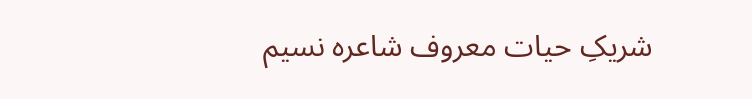شریکِ حیات معروف شاعرہ نسیم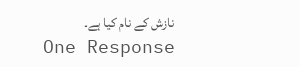نازش کے نام کیا ہے۔
One Response